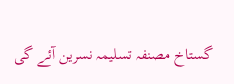گستاخ مصنفہ تسلیمہ نسرین آئے گی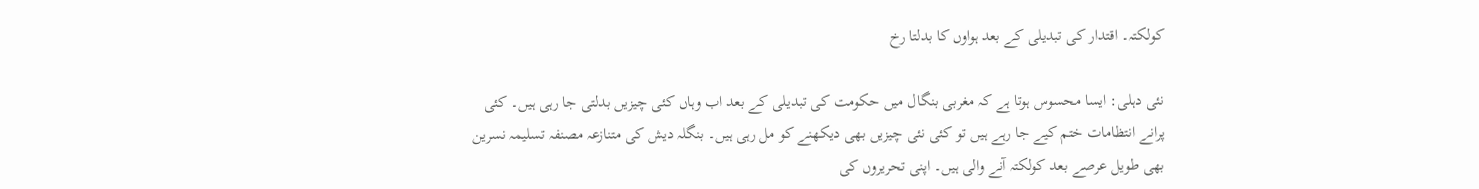کولکتہ۔ اقتدار کی تبدیلی کے بعد ہواوں کا بدلتا رخ

نئی دہلی: ایسا محسوس ہوتا ہے کہ مغربی بنگال میں حکومت کی تبدیلی کے بعد اب وہاں کئی چیزیں بدلتی جا رہی ہیں۔ کئی پرانے انتظامات ختم کیے جا رہے ہیں تو کئی نئی چیزیں بھی دیکھنے کو مل رہی ہیں۔ بنگلہ دیش کی متنازعہ مصنفہ تسلیمہ نسرین بھی طویل عرصے بعد کولکتہ آنے والی ہیں۔ اپنی تحریروں کی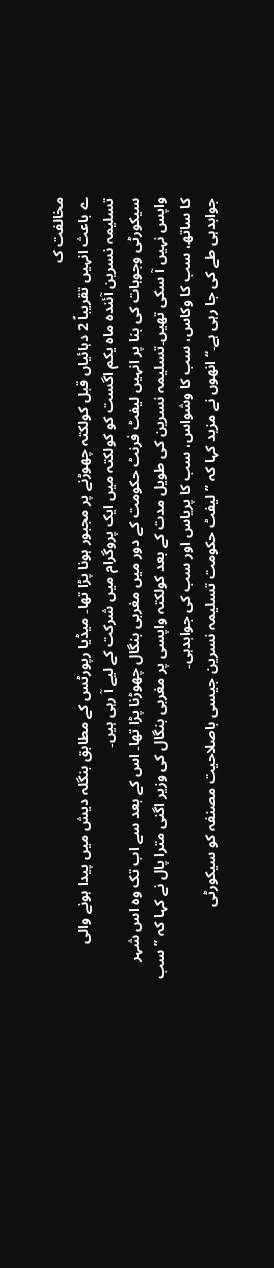مخالفت ک
ے باعث انہیں تقریباً 2 دہائیاں قبل کولکتہ چھوڑنے پر مجبور ہونا پڑا تھا۔ میڈیا رپورٹس کے مطابق بنگلہ دیش میں پیدا ہونے والی تسلیمہ نسرین آئندہ ماہ یکم اگست کو کولکتہ میں ایک پروگرام میں شرکت کے لیے آ رہی ہیں۔
سیکورٹی وجوہات کی بنا پر انہیں لیفٹ فرنٹ حکومت کے دور میں مغربی بنگال چھوڑنا پڑا تھا۔ اس کے بعد سے اب تک وہ اس شہر واپس نہیں آ سکی تھیں۔تسلیمہ نسرین کی طویل مدت کے بعد کولکتہ واپسی پر مغربی بنگال کی وزیر اگنی مترا پال نے کہا کہ ’’سب کا ساتھ، سب کا وکاس، سب کا وشواس، سب کا پریاس اور سب کی جوابدہی۔
جوابدہی طے کی جا رہی ہے۔‘‘ انھوں نے مزید کہا کہ ’’لیفٹ حکومت تسلیمہ نسرین جیسی باصلاحیت مصنفہ کو سیکورٹی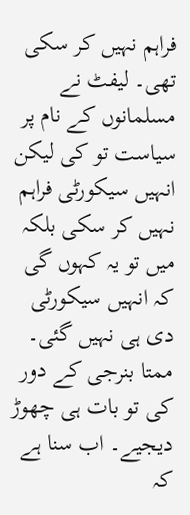فراہم نہیں کر سکی تھی۔ لیفٹ نے مسلمانوں کے نام پر سیاست تو کی لیکن انہیں سیکورٹی فراہم نہیں کر سکی بلکہ میں تو یہ کہوں گی کہ انہیں سیکورٹی دی ہی نہیں گئی۔
ممتا بنرجی کے دور کی تو بات ہی چھوڑ دیجیے۔ اب سنا ہے کہ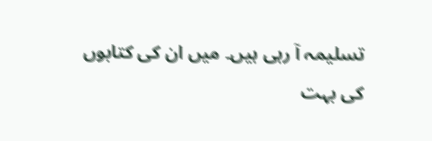تسلیمہ آ رہی ہیں۔ میں ان کی کتابوں کی بہت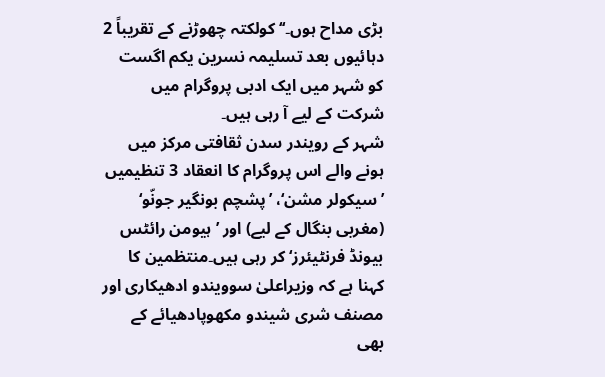بڑی مداح ہوں۔‘‘ کولکتہ چھوڑنے کے تقریباً 2 دہائیوں بعد تسلیمہ نسرین یکم اگست کو شہر میں ایک ادبی پروگرام میں شرکت کے لیے آ رہی ہیں۔
شہر کے رویندر سدن ثقافتی مرکز میں ہونے والے اس پروگرام کا انعقاد 3 تنظیمیں ’سیکولر مشن‘، ’پشچم بونگیر جونّو‘ (مغربی بنگال کے لیے) اور ’ہیومن رائٹس بیونڈ فرنٹیئرز‘ کر رہی ہیں۔منتظمین کا کہنا ہے کہ وزیراعلیٰ سوویندو ادھیکاری اور مصنف شری شیندو مکھوپادھیائے کے بھی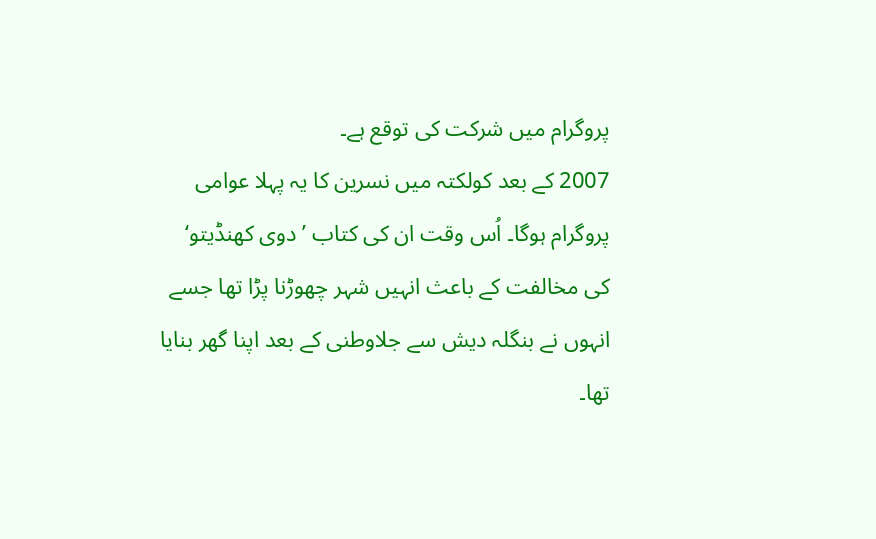پروگرام میں شرکت کی توقع ہے۔
2007 کے بعد کولکتہ میں نسرین کا یہ پہلا عوامی پروگرام ہوگا۔ اُس وقت ان کی کتاب ’دوی کھنڈیتو‘ کی مخالفت کے باعث انہیں شہر چھوڑنا پڑا تھا جسے انہوں نے بنگلہ دیش سے جلاوطنی کے بعد اپنا گھر بنایا تھا۔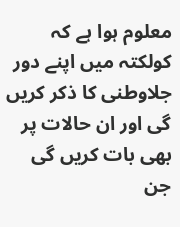معلوم ہوا ہے کہ کولکتہ میں اپنے دور جلاوطنی کا ذکر کریں گی اور ان حالات پر بھی بات کریں گی جن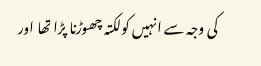کی وجہ سے انہیں کولکتہ چھوڑنا پڑا تھا اور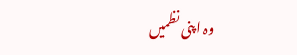وہ اپنی نظمیں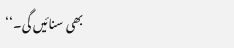بھی سنائیں گی۔‘‘